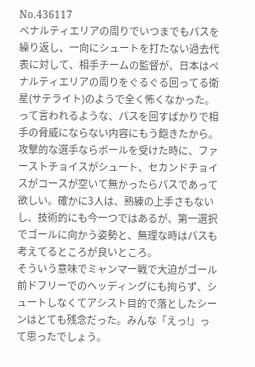No.436117
ペナルティエリアの周りでいつまでもパスを繰り返し、一向にシュートを打たない過去代表に対して、相手チームの監督が、日本はペナルティエリアの周りをぐるぐる回ってる衛星(サテライト)のようで全く怖くなかった。って言われるような、パスを回すばかりで相手の脅威にならない内容にもう飽きたから。
攻撃的な選手ならボールを受けた時に、ファーストチョイスがシュート、セカンドチョイスがコースが空いて無かったらパスであって欲しい。確かに3人は、熟練の上手さもないし、技術的にも今一つではあるが、第一選択でゴールに向かう姿勢と、無理な時はパスも考えてるところが良いところ。
そういう意味でミャンマー戦で大迫がゴール前ドフリーでのヘッディングにも拘らず、シュートしなくてアシスト目的で落としたシーンはとても残念だった。みんな「えっ!」って思ったでしょう。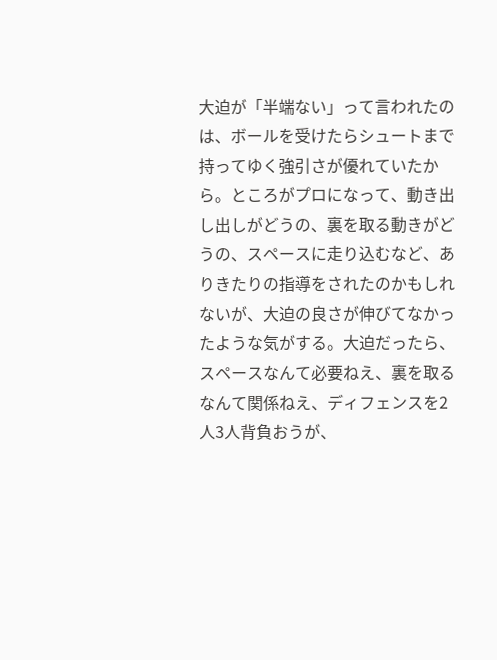大迫が「半端ない」って言われたのは、ボールを受けたらシュートまで持ってゆく強引さが優れていたから。ところがプロになって、動き出し出しがどうの、裏を取る動きがどうの、スペースに走り込むなど、ありきたりの指導をされたのかもしれないが、大迫の良さが伸びてなかったような気がする。大迫だったら、スペースなんて必要ねえ、裏を取るなんて関係ねえ、ディフェンスを2人3人背負おうが、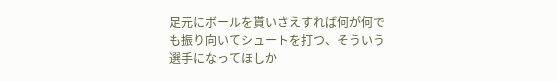足元にボールを貰いさえすれば何が何でも振り向いてシュートを打つ、そういう選手になってほしか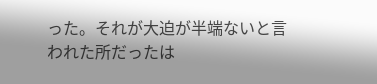った。それが大迫が半端ないと言われた所だったは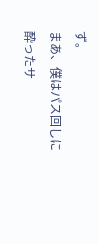ず。
まあ、僕はパス回しに酔ったサ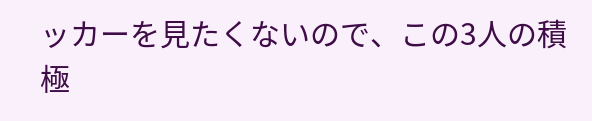ッカーを見たくないので、この3人の積極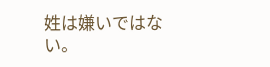姓は嫌いではない。